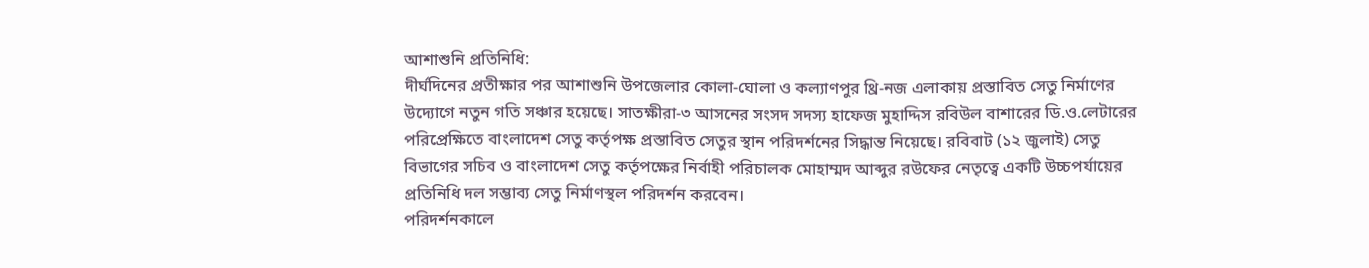আশাশুনি প্রতিনিধি:
দীর্ঘদিনের প্রতীক্ষার পর আশাশুনি উপজেলার কোলা-ঘোলা ও কল্যাণপুর থ্রি-নজ এলাকায় প্রস্তাবিত সেতু নির্মাণের উদ্যোগে নতুন গতি সঞ্চার হয়েছে। সাতক্ষীরা-৩ আসনের সংসদ সদস্য হাফেজ মুহাদ্দিস রবিউল বাশারের ডি.ও.লেটারের পরিপ্রেক্ষিতে বাংলাদেশ সেতু কর্তৃপক্ষ প্রস্তাবিত সেতুর স্থান পরিদর্শনের সিদ্ধান্ত নিয়েছে। রবিবাট (১২ জুলাই) সেতু বিভাগের সচিব ও বাংলাদেশ সেতু কর্তৃপক্ষের নির্বাহী পরিচালক মোহাম্মদ আব্দুর রউফের নেতৃত্বে একটি উচ্চপর্যায়ের প্রতিনিধি দল সম্ভাব্য সেতু নির্মাণস্থল পরিদর্শন করবেন।
পরিদর্শনকালে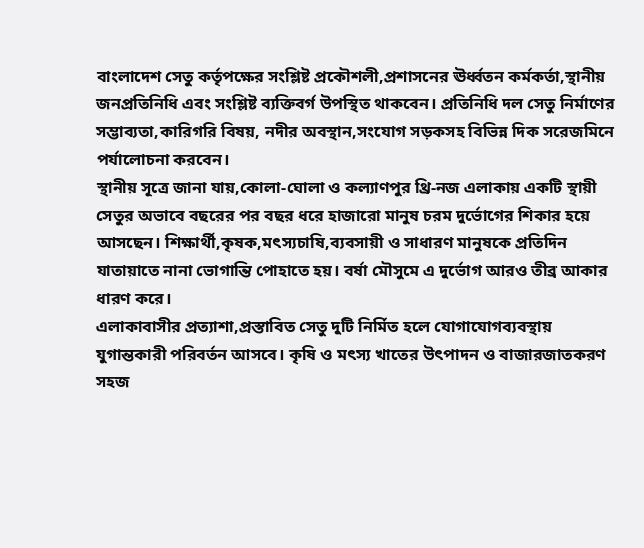বাংলাদেশ সেতু কর্তৃপক্ষের সংশ্লিষ্ট প্রকৌশলী,প্রশাসনের ঊর্ধ্বতন কর্মকর্তা,স্থানীয় জনপ্রতিনিধি এবং সংশ্লিষ্ট ব্যক্তিবর্গ উপস্থিত থাকবেন। প্রতিনিধি দল সেতু নির্মাণের সম্ভাব্যতা,কারিগরি বিষয়, নদীর অবস্থান,সংযোগ সড়কসহ বিভিন্ন দিক সরেজমিনে পর্যালোচনা করবেন।
স্থানীয় সূত্রে জানা যায়,কোলা-ঘোলা ও কল্যাণপুর থ্রি-নজ এলাকায় একটি স্থায়ী সেতুর অভাবে বছরের পর বছর ধরে হাজারো মানুষ চরম দুর্ভোগের শিকার হয়ে আসছেন। শিক্ষার্থী,কৃষক,মৎস্যচাষি,ব্যবসায়ী ও সাধারণ মানুষকে প্রতিদিন যাতায়াতে নানা ভোগান্তি পোহাতে হয়। বর্ষা মৌসুমে এ দুর্ভোগ আরও তীব্র আকার ধারণ করে।
এলাকাবাসীর প্রত্যাশা,প্রস্তাবিত সেতু দুটি নির্মিত হলে যোগাযোগব্যবস্থায় যুগান্তকারী পরিবর্তন আসবে। কৃষি ও মৎস্য খাতের উৎপাদন ও বাজারজাতকরণ সহজ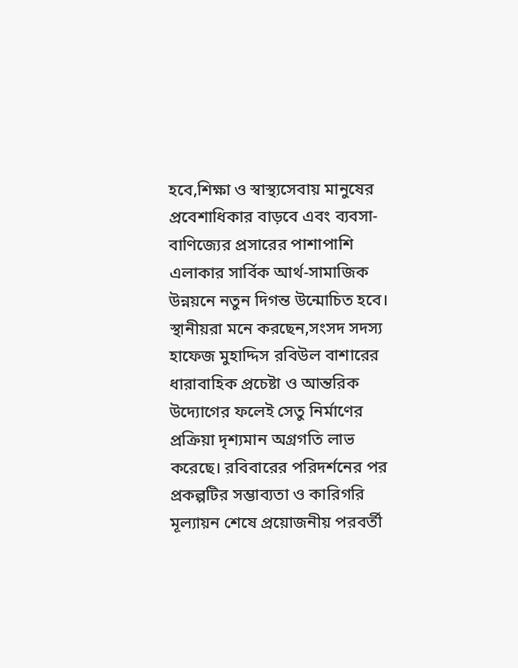হবে,শিক্ষা ও স্বাস্থ্যসেবায় মানুষের প্রবেশাধিকার বাড়বে এবং ব্যবসা-বাণিজ্যের প্রসারের পাশাপাশি এলাকার সার্বিক আর্থ-সামাজিক উন্নয়নে নতুন দিগন্ত উন্মোচিত হবে।
স্থানীয়রা মনে করছেন,সংসদ সদস্য হাফেজ মুহাদ্দিস রবিউল বাশারের ধারাবাহিক প্রচেষ্টা ও আন্তরিক উদ্যোগের ফলেই সেতু নির্মাণের প্রক্রিয়া দৃশ্যমান অগ্রগতি লাভ করেছে। রবিবারের পরিদর্শনের পর প্রকল্পটির সম্ভাব্যতা ও কারিগরি মূল্যায়ন শেষে প্রয়োজনীয় পরবর্তী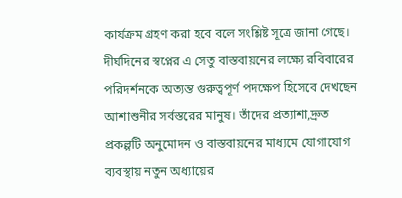কার্যক্রম গ্রহণ করা হবে বলে সংশ্লিষ্ট সূত্রে জানা গেছে।
দীর্ঘদিনের স্বপ্নের এ সেতু বাস্তবায়নের লক্ষ্যে রবিবারের পরিদর্শনকে অত্যন্ত গুরুত্বপূর্ণ পদক্ষেপ হিসেবে দেখছেন আশাশুনীর সর্বস্তরের মানুষ। তাঁদের প্রত্যাশা,দ্রুত প্রকল্পটি অনুমোদন ও বাস্তবায়নের মাধ্যমে যোগাযোগ ব্যবস্থায় নতুন অধ্যায়ের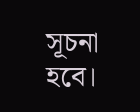সূচনা হবে।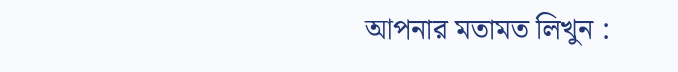আপনার মতামত লিখুন :